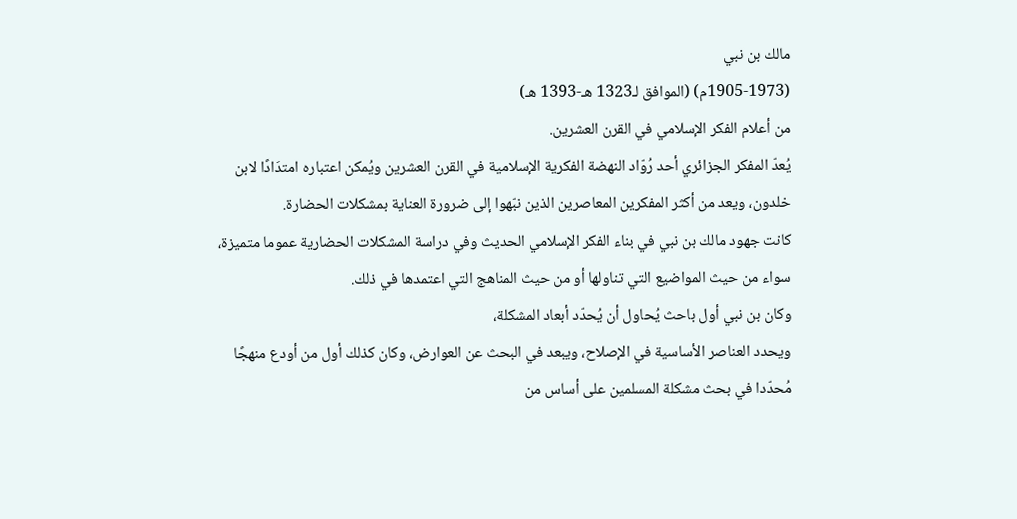مالك بن نبي
(1905-1973م) (الموافق لـ1323 هـ-1393 هـ)
من أعلام الفكر الإسلامي في القرن العشرين.
يُعدّ المفكر الجزائري أحد رُوّاد النهضة الفكرية الإسلامية في القرن العشرين ويُمكن اعتباره امتدَادًا لابن خلدون، ويعد من أكثر المفكرين المعاصرين الذين نبّهوا إلى ضرورة العناية بمشكلات الحضارة.
كانت جهود مالك بن نبي في بناء الفكر الإسلامي الحديث وفي دراسة المشكلات الحضارية عموما متميزة، سواء من حيث المواضيع التي تناولها أو من حيث المناهج التي اعتمدها في ذلك.
وكان بن نبي أول باحث يُحاول أن يُحدّد أبعاد المشكلة،
ويحدد العناصر الأساسية في الإصلاح، ويبعد في البحث عن العوارض، وكان كذلك أول من أودع منهجًا مُحدّدا في بحث مشكلة المسلمين على أساس من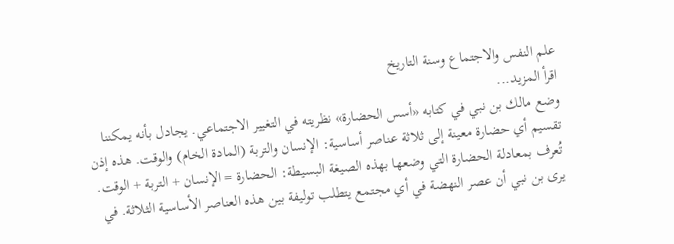علم النفس والاجتماع وسنة التاريخ
اقرأ المزيد...
وضع مالك بن نبي في كتابه «أسس الحضارة» نظريته في التغيير الاجتماعي. يجادل بأنه يمكننا تقسيم أي حضارة معينة إلى ثلاثة عناصر أساسية: الإنسان والتربة (المادة الخام) والوقت. هذه إذن تُعرف بمعادلة الحضارة التي وضعها بهذه الصيغة البسيطة: الحضارة = الإنسان + التربة + الوقت. يرى بن نبي أن عصر النهضة في أي مجتمع يتطلب توليفة بين هذه العناصر الأساسية الثلاثة. في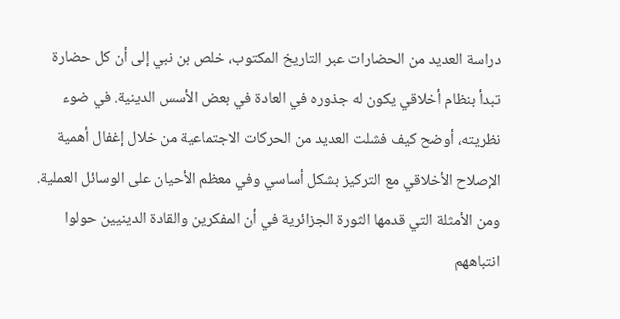دراسة العديد من الحضارات عبر التاريخ المكتوب، خلص بن نبي إلى أن كل حضارة تبدأ بنظام أخلاقي يكون له جذوره في العادة في بعض الأسس الدينية. في ضوء نظريته، أوضح كيف فشلت العديد من الحركات الاجتماعية من خلال إغفال أهمية الإصلاح الأخلاقي مع التركيز بشكل أساسي وفي معظم الأحيان على الوسائل العملية. ومن الأمثلة التي قدمها الثورة الجزائرية في أن المفكرين والقادة الدينيين حولوا انتباههم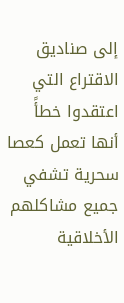إلى صناديق الاقتراع التي اعتقدوا خطأً أنها تعمل كعصا سحرية تشفي جميع مشاكلهم الأخلاقية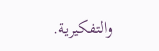والتفكيرية.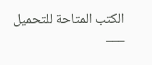الكتب المتاحة للتحميل
___